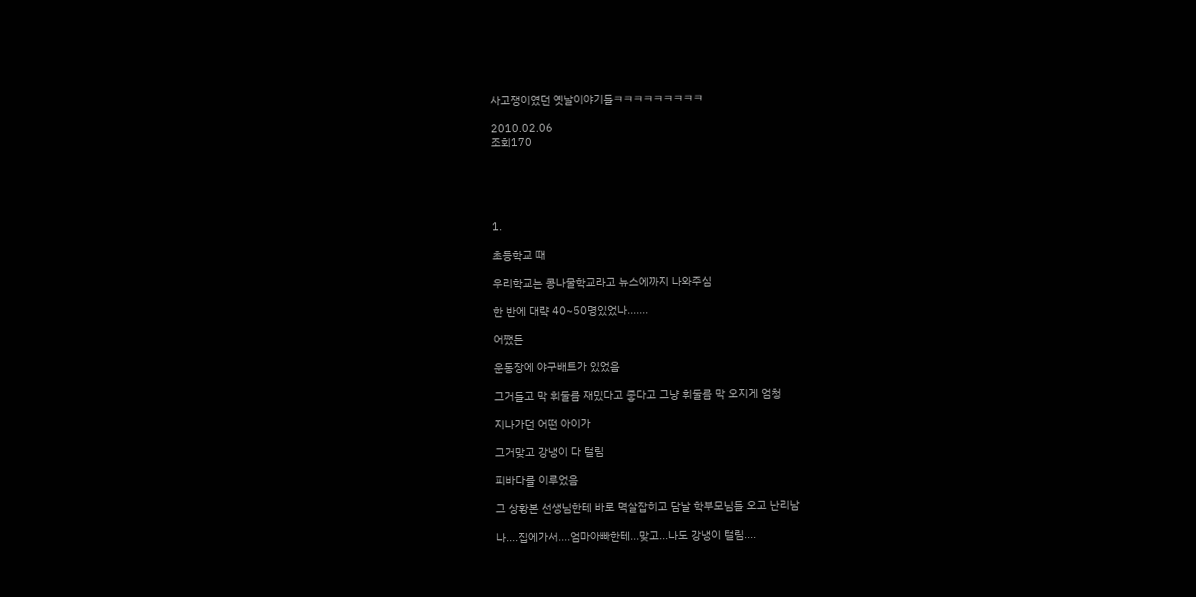사고쟁이였던 옛날이야기들ㅋㅋㅋㅋㅋㅋㅋㅋㅋ

2010.02.06
조회170





1.

초등학교 때

우리학교는 콩나물학교라고 뉴스에까지 나와주심

한 반에 대략 40~50명있었나.......

어쨌든

운동장에 야구배트가 있었음

그거들고 막 휘둘름 재밌다고 좋다고 그냥 휘둘름 막 오지게 엄청

지나가던 어떤 아이가

그거맞고 강냉이 다 털림

피바다를 이루었음

그 상황본 선생님한테 바로 멱살잡히고 담날 학부모님들 오고 난리남

나....집에가서....엄마아빠한테...맞고...나도 강냉이 털림....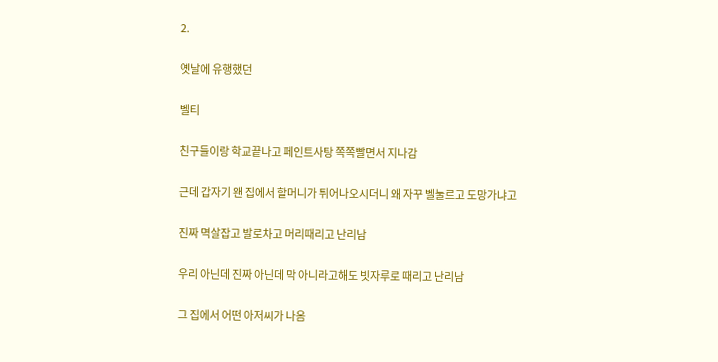2.

옛날에 유행했던

벨티

친구들이랑 학교끝나고 페인트사탕 쪽쪽빨면서 지나감

근데 갑자기 왠 집에서 할머니가 튀어나오시더니 왜 자꾸 벨눌르고 도망가냐고

진짜 멱살잡고 발로차고 머리때리고 난리남

우리 아닌데 진짜 아닌데 막 아니라고해도 빗자루로 때리고 난리남

그 집에서 어떤 아저씨가 나옴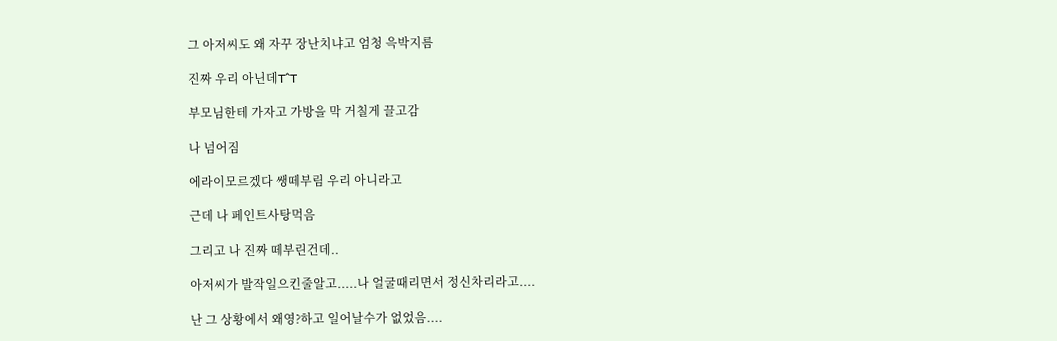그 아저씨도 왜 자꾸 장난치냐고 엄청 윽박지름

진짜 우리 아닌데T^T

부모님한테 가자고 가방을 막 거칠게 끌고감

나 넘어짐

에라이모르겠다 쌩떼부림 우리 아니라고

근데 나 페인트사탕먹음

그리고 나 진짜 떼부린건데..

아저씨가 발작일으킨줄알고.....나 얼굴때리면서 정신차리라고....

난 그 상황에서 왜영?하고 일어날수가 없었음....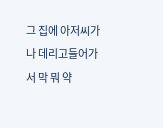그 집에 아저씨가 나 데리고들어가서 막 뭐 약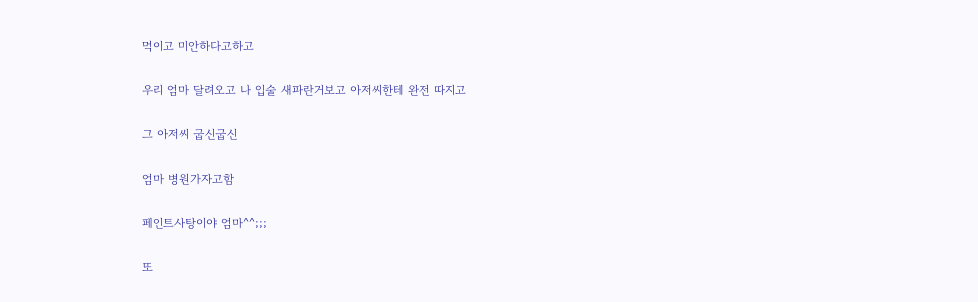먹이고 미안하다고하고

우리 엄마 달려오고 나 입술 새파란거보고 아저씨한테 완전 따지고

그 아저씨 굽신굽신

엄마 병원가자고함

페인트사탕이야 엄마^^;;;

또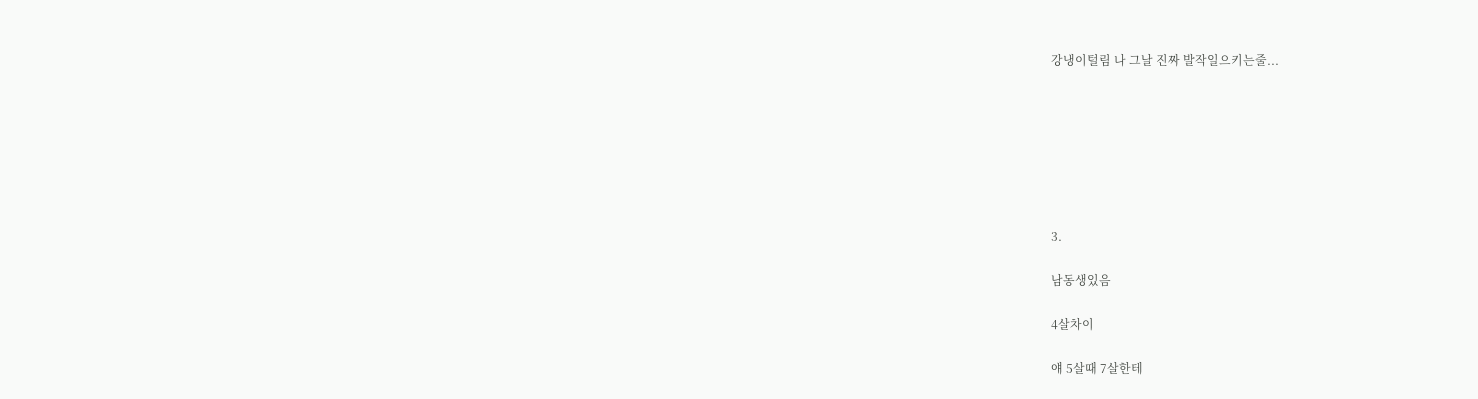강냉이털림 나 그날 진짜 발작일으키는줄...







3.

남동생있음

4살차이

얘 5살때 7살한테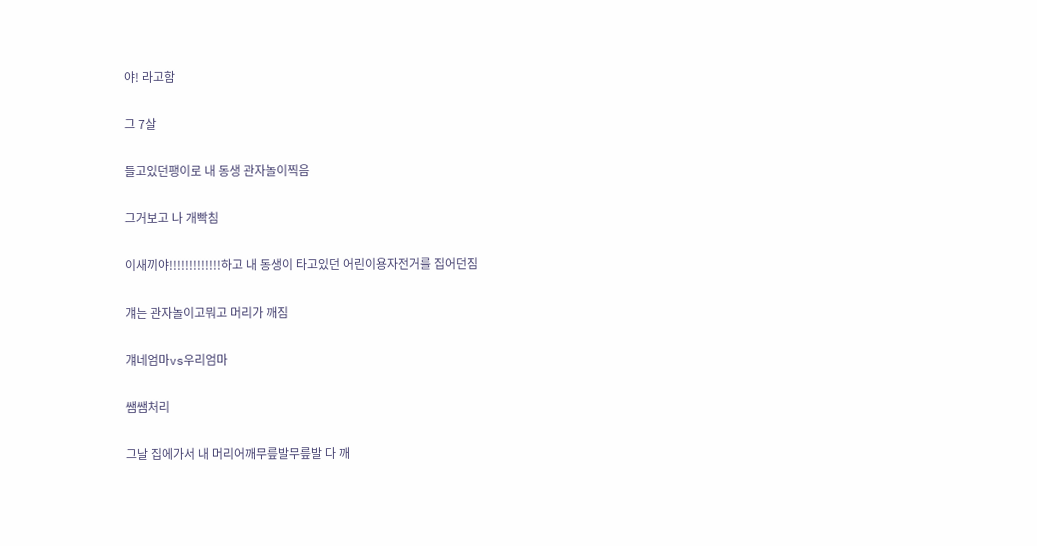야! 라고함

그 7살

들고있던팽이로 내 동생 관자놀이찍음

그거보고 나 개빡침

이새끼야!!!!!!!!!!!!!하고 내 동생이 타고있던 어린이용자전거를 집어던짐

걔는 관자놀이고뭐고 머리가 깨짐

걔네엄마vs우리엄마

쌤쌤처리

그날 집에가서 내 머리어깨무릎발무릎발 다 깨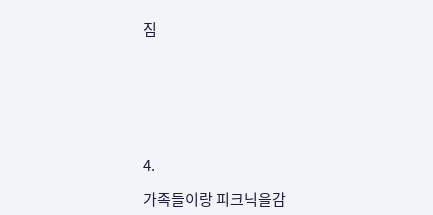짐







4.

가족들이랑 피크닉을감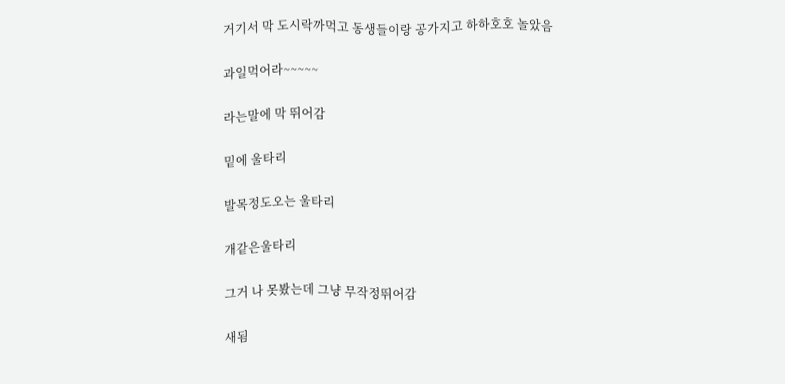거기서 막 도시락까먹고 동생들이랑 공가지고 하하호호 놀았음

과일먹어라~~~~~

라는말에 막 뛰어감

밑에 울타리

발목정도오는 울타리

개같은울타리

그거 나 못봤는데 그냥 무작정뛰어감

새됨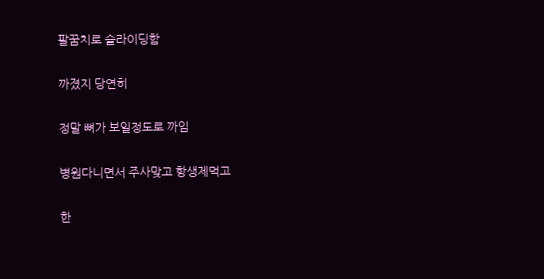팔꿈치로 슬라이딩함

까졌지 당연히

정말 뼈가 보일정도로 까임

병원다니면서 주사맞고 항생제먹고

한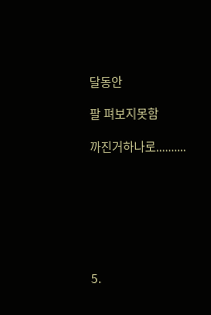달동안

팔 펴보지못함

까진거하나로..........







5.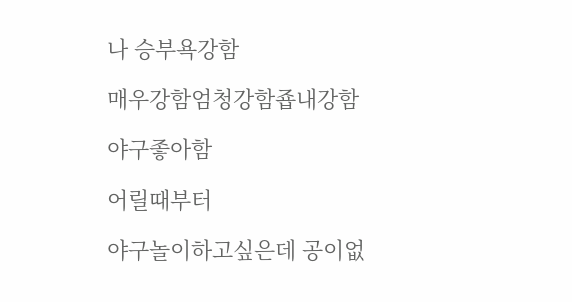나 승부욕강함

매우강함엄청강함죱내강함

야구좋아함

어릴때부터

야구놀이하고싶은데 공이없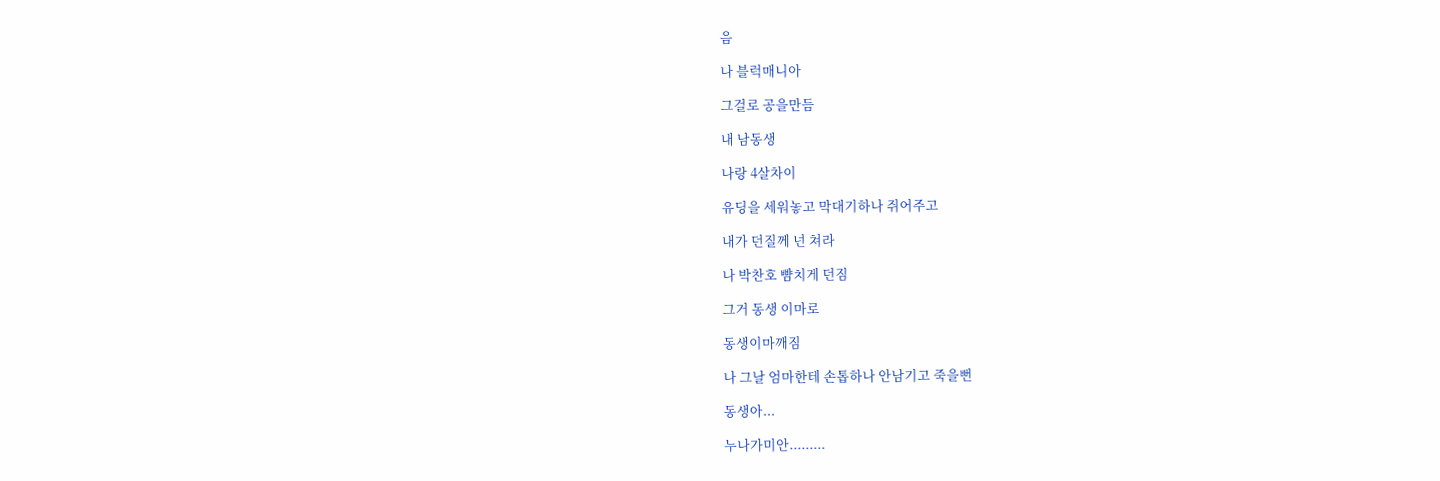음

나 블럭매니아

그걸로 공을만듬

내 남동생

나랑 4살차이

유딩을 세워놓고 막대기하나 쥐어주고

내가 던질께 넌 쳐라

나 박찬호 뺨치게 던짐

그거 동생 이마로

동생이마깨짐

나 그날 엄마한테 손톱하나 안남기고 죽을뻔

동생아...

누나가미안.........